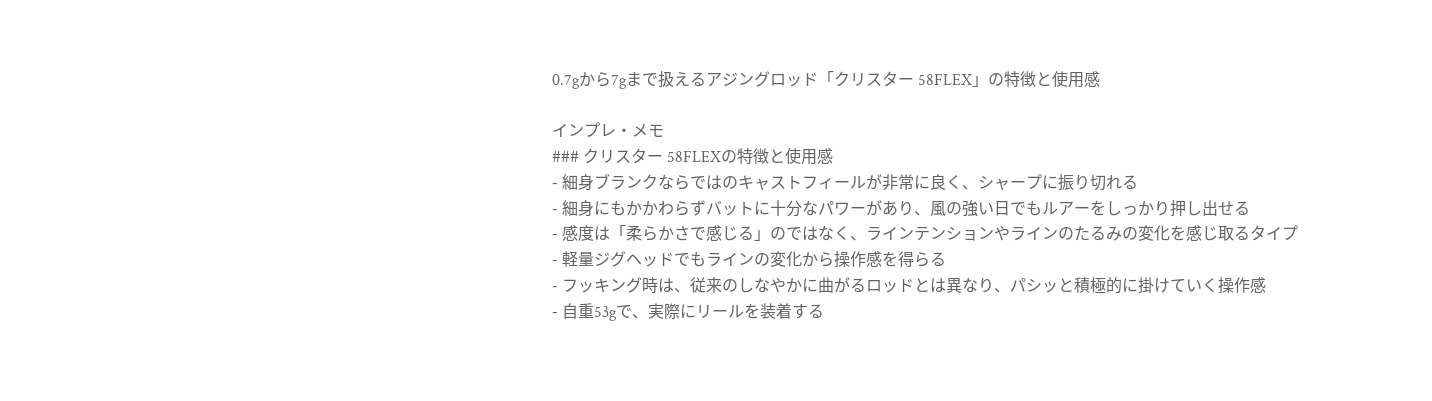0.7gから7gまで扱えるアジングロッド「クリスター 58FLEX」の特徴と使用感

インプレ・メモ
### クリスター 58FLEXの特徴と使用感
- 細身ブランクならではのキャストフィールが非常に良く、シャープに振り切れる
- 細身にもかかわらずバットに十分なパワーがあり、風の強い日でもルアーをしっかり押し出せる
- 感度は「柔らかさで感じる」のではなく、ラインテンションやラインのたるみの変化を感じ取るタイプ
- 軽量ジグヘッドでもラインの変化から操作感を得らる
- フッキング時は、従来のしなやかに曲がるロッドとは異なり、パシッと積極的に掛けていく操作感
- 自重53gで、実際にリールを装着する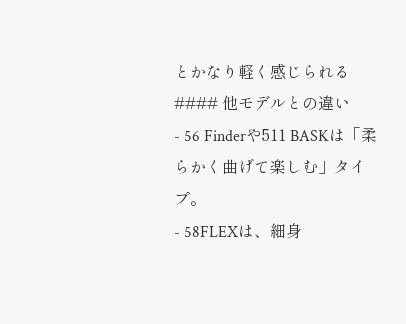とかなり軽く感じられる
#### 他モデルとの違い
- 56 Finderや511 BASKは「柔らかく曲げて楽しむ」タイプ。
- 58FLEXは、細身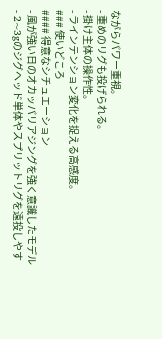ながらパワー重視。
- 重めのリグも投げられる。
- 掛け主体の操作性。
- ラインテンション変化を捉える高感度。
### 使いどころ
#### 得意なシチュエーション
- 風が強い日のオカッパリアジングを強く意識したモデル
- 2~3gのジグヘッド単体やスプリットリグを遠投しやす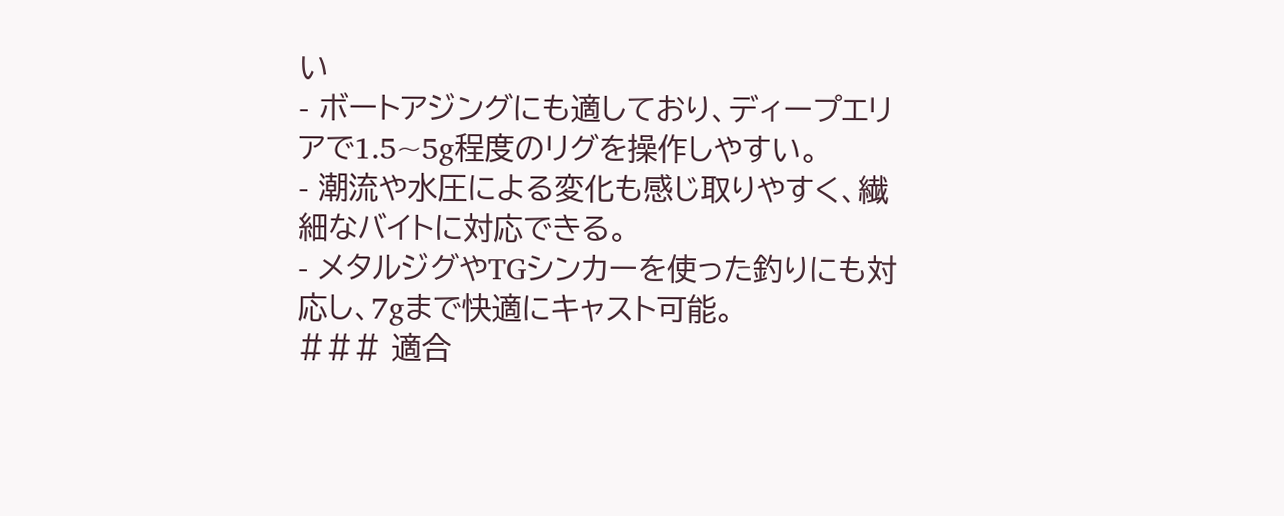い
- ボートアジングにも適しており、ディープエリアで1.5~5g程度のリグを操作しやすい。
- 潮流や水圧による変化も感じ取りやすく、繊細なバイトに対応できる。
- メタルジグやTGシンカーを使った釣りにも対応し、7gまで快適にキャスト可能。
### 適合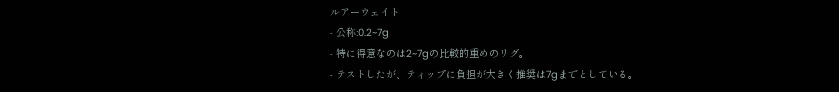ルアーウェイト
- 公称:0.2~7g
- 特に得意なのは2~7gの比較的重めのリグ。
- テストしたが、ティップに負担が大きく推奨は7gまでとしている。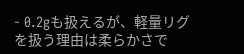- 0.2gも扱えるが、軽量リグを扱う理由は柔らかさで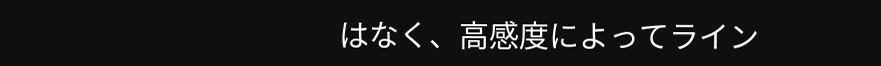はなく、高感度によってライン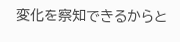変化を察知できるからと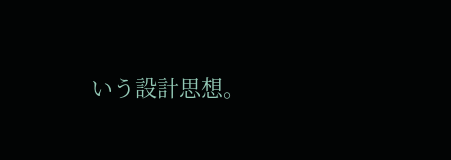いう設計思想。